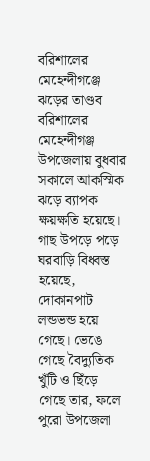বরিশালের মেহেন্দীগঞ্জে ঝড়ের তাণ্ডব
বরিশালের মেহেন্দীগঞ্জ উপজেলায় বুধবার সকালে আকস্মিক ঝড়ে ব্যাপক ক্ষয়ক্ষতি হয়েছে। গাছ উপড়ে পড়ে ঘরবাড়ি বিধ্বস্ত হয়েছে, দোকানপাট লন্ডভন্ড হয়ে গেছে। ভেঙে গেছে বৈদ্যুতিক খুঁটি ও ছিঁড়ে গেছে তার, ফলে পুরো উপজেলা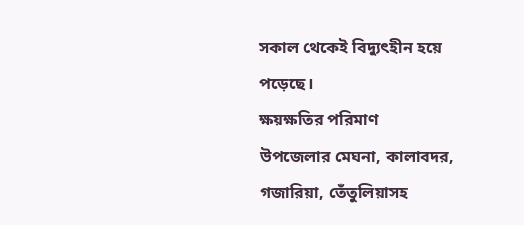সকাল থেকেই বিদ্যুৎহীন হয়ে পড়েছে।
ক্ষয়ক্ষতির পরিমাণ
উপজেলার মেঘনা, কালাবদর, গজারিয়া, তেঁতুলিয়াসহ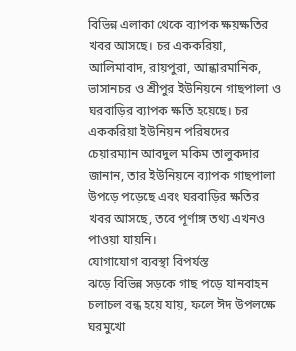বিভিন্ন এলাকা থেকে ব্যাপক ক্ষয়ক্ষতির খবর আসছে। চর এককরিয়া, আলিমাবাদ, রায়পুরা, আন্ধারমানিক, ভাসানচর ও শ্রীপুর ইউনিয়নে গাছপালা ও ঘরবাড়ির ব্যাপক ক্ষতি হয়েছে। চর এককরিয়া ইউনিয়ন পরিষদের চেয়ারম্যান আবদুল মকিম তালুকদার জানান, তার ইউনিয়নে ব্যাপক গাছপালা উপড়ে পড়েছে এবং ঘরবাড়ির ক্ষতির খবর আসছে, তবে পূর্ণাঙ্গ তথ্য এখনও পাওয়া যায়নি।
যোগাযোগ ব্যবস্থা বিপর্যস্ত
ঝড়ে বিভিন্ন সড়কে গাছ পড়ে যানবাহন চলাচল বন্ধ হয়ে যায়, ফলে ঈদ উপলক্ষে ঘরমুখো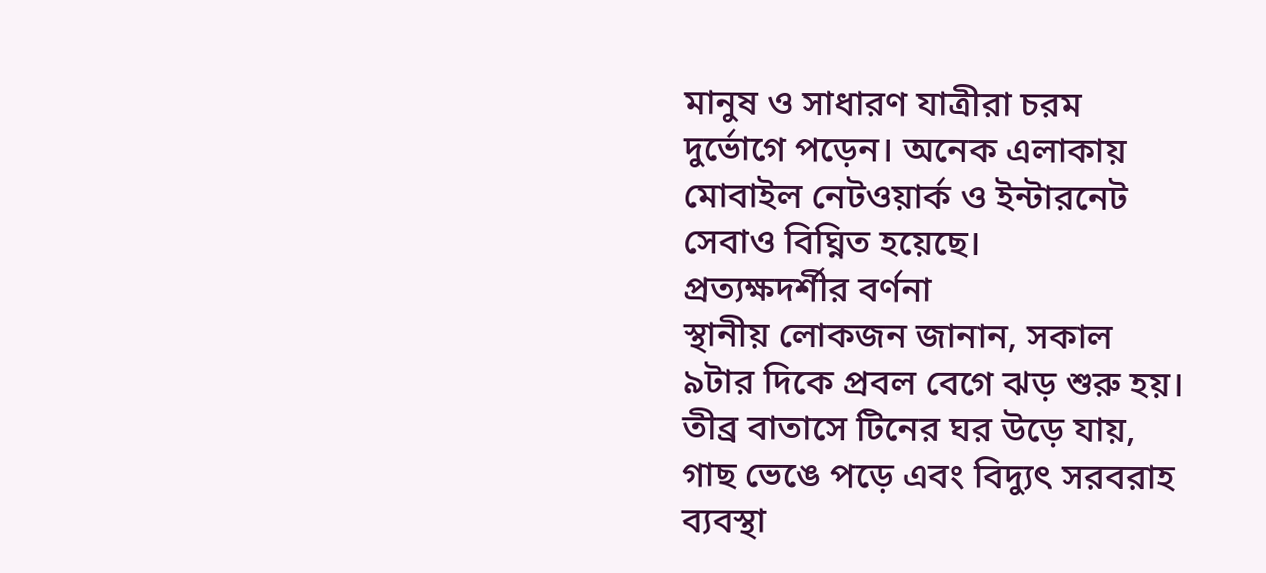মানুষ ও সাধারণ যাত্রীরা চরম দুর্ভোগে পড়েন। অনেক এলাকায় মোবাইল নেটওয়ার্ক ও ইন্টারনেট সেবাও বিঘ্নিত হয়েছে।
প্রত্যক্ষদর্শীর বর্ণনা
স্থানীয় লোকজন জানান, সকাল ৯টার দিকে প্রবল বেগে ঝড় শুরু হয়। তীব্র বাতাসে টিনের ঘর উড়ে যায়, গাছ ভেঙে পড়ে এবং বিদ্যুৎ সরবরাহ ব্যবস্থা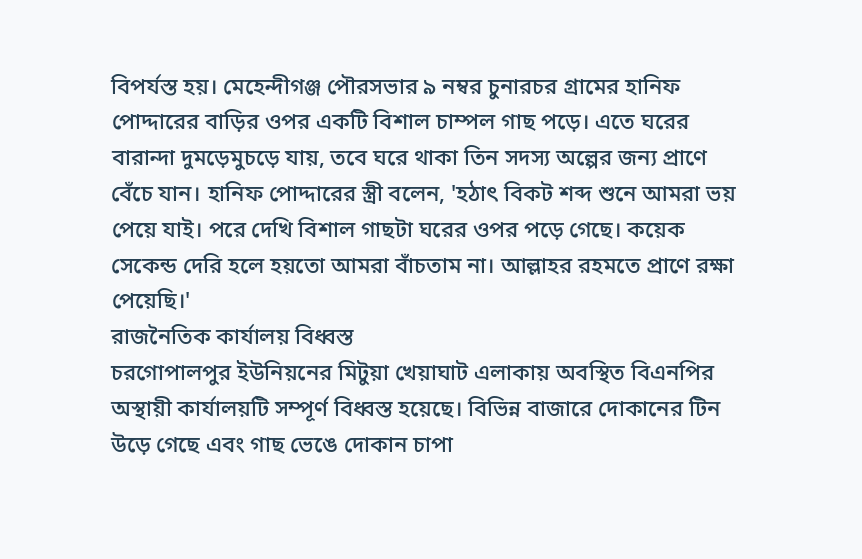বিপর্যস্ত হয়। মেহেন্দীগঞ্জ পৌরসভার ৯ নম্বর চুনারচর গ্রামের হানিফ পোদ্দারের বাড়ির ওপর একটি বিশাল চাম্পল গাছ পড়ে। এতে ঘরের বারান্দা দুমড়েমুচড়ে যায়, তবে ঘরে থাকা তিন সদস্য অল্পের জন্য প্রাণে বেঁচে যান। হানিফ পোদ্দারের স্ত্রী বলেন, 'হঠাৎ বিকট শব্দ শুনে আমরা ভয় পেয়ে যাই। পরে দেখি বিশাল গাছটা ঘরের ওপর পড়ে গেছে। কয়েক সেকেন্ড দেরি হলে হয়তো আমরা বাঁচতাম না। আল্লাহর রহমতে প্রাণে রক্ষা পেয়েছি।'
রাজনৈতিক কার্যালয় বিধ্বস্ত
চরগোপালপুর ইউনিয়নের মিটুয়া খেয়াঘাট এলাকায় অবস্থিত বিএনপির অস্থায়ী কার্যালয়টি সম্পূর্ণ বিধ্বস্ত হয়েছে। বিভিন্ন বাজারে দোকানের টিন উড়ে গেছে এবং গাছ ভেঙে দোকান চাপা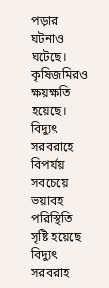পড়ার ঘটনাও ঘটেছে। কৃষিজমিরও ক্ষয়ক্ষতি হয়েছে।
বিদ্যুৎ সরবরাহে বিপর্যয়
সবচেয়ে ভয়াবহ পরিস্থিতি সৃষ্টি হয়েছে বিদ্যুৎ সরবরাহ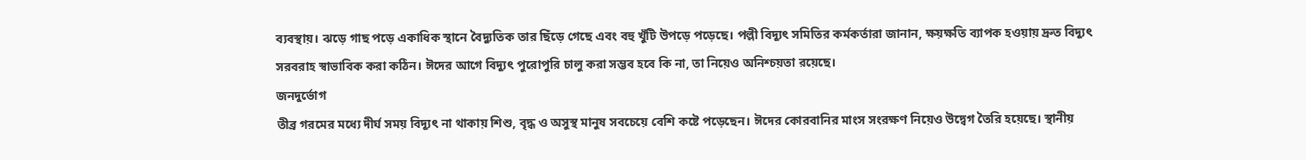ব্যবস্থায়। ঝড়ে গাছ পড়ে একাধিক স্থানে বৈদ্যুতিক তার ছিঁড়ে গেছে এবং বহু খুঁটি উপড়ে পড়েছে। পল্লী বিদ্যুৎ সমিতির কর্মকর্তারা জানান, ক্ষয়ক্ষতি ব্যাপক হওয়ায় দ্রুত বিদ্যুৎ সরবরাহ স্বাভাবিক করা কঠিন। ঈদের আগে বিদ্যুৎ পুরোপুরি চালু করা সম্ভব হবে কি না, তা নিয়েও অনিশ্চয়তা রয়েছে।
জনদুর্ভোগ
তীব্র গরমের মধ্যে দীর্ঘ সময় বিদ্যুৎ না থাকায় শিশু, বৃদ্ধ ও অসুস্থ মানুষ সবচেয়ে বেশি কষ্টে পড়েছেন। ঈদের কোরবানির মাংস সংরক্ষণ নিয়েও উদ্বেগ তৈরি হয়েছে। স্থানীয়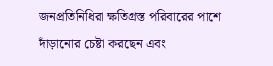জনপ্রতিনিধিরা ক্ষতিগ্রস্ত পরিবারের পাশে দাঁড়ানোর চেষ্টা করছেন এবং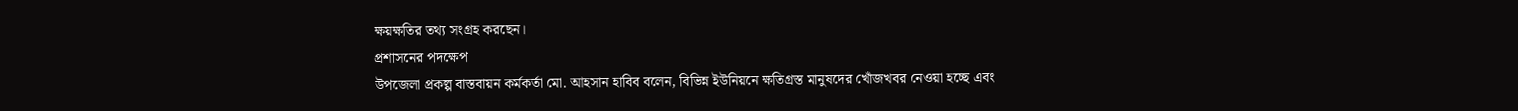ক্ষয়ক্ষতির তথ্য সংগ্রহ করছেন।
প্রশাসনের পদক্ষেপ
উপজেলা প্রকল্প বাস্তবায়ন কর্মকর্তা মো. আহসান হাবিব বলেন, বিভিন্ন ইউনিয়নে ক্ষতিগ্রস্ত মানুষদের খোঁজখবর নেওয়া হচ্ছে এবং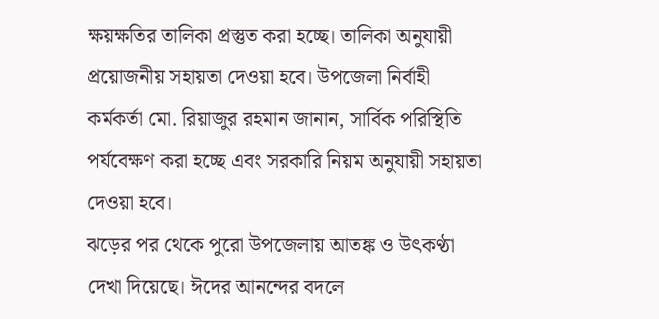ক্ষয়ক্ষতির তালিকা প্রস্তুত করা হচ্ছে। তালিকা অনুযায়ী প্রয়োজনীয় সহায়তা দেওয়া হবে। উপজেলা নির্বাহী কর্মকর্তা মো. রিয়াজুর রহমান জানান, সার্বিক পরিস্থিতি পর্যবেক্ষণ করা হচ্ছে এবং সরকারি নিয়ম অনুযায়ী সহায়তা দেওয়া হবে।
ঝড়ের পর থেকে পুরো উপজেলায় আতঙ্ক ও উৎকণ্ঠা দেখা দিয়েছে। ঈদের আনন্দের বদলে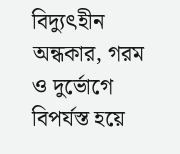বিদ্যুৎহীন অন্ধকার, গরম ও দুর্ভোগে বিপর্যস্ত হয়ে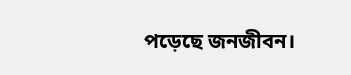পড়েছে জনজীবন।